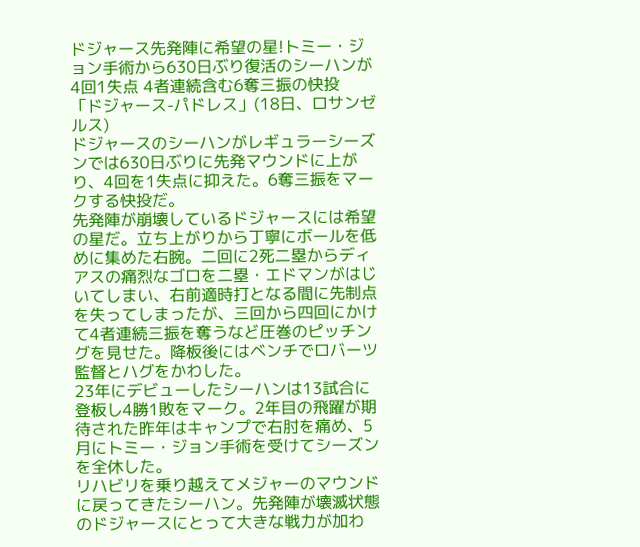ドジャース先発陣に希望の星!トミー・ジョン手術から630日ぶり復活のシーハンが4回1失点 4者連続含む6奪三振の快投
「ドジャース-パドレス」(18日、ロサンゼルス)
ドジャースのシーハンがレギュラーシーズンでは630日ぶりに先発マウンドに上がり、4回を1失点に抑えた。6奪三振をマークする快投だ。
先発陣が崩壊しているドジャースには希望の星だ。立ち上がりから丁寧にボールを低めに集めた右腕。二回に2死二塁からディアスの痛烈なゴロを二塁・エドマンがはじいてしまい、右前適時打となる間に先制点を失ってしまったが、三回から四回にかけて4者連続三振を奪うなど圧巻のピッチングを見せた。降板後にはベンチでロバーツ監督とハグをかわした。
23年にデビューしたシーハンは13試合に登板し4勝1敗をマーク。2年目の飛躍が期待された昨年はキャンプで右肘を痛め、5月にトミー・ジョン手術を受けてシーズンを全休した。
リハビリを乗り越えてメジャーのマウンドに戻ってきたシーハン。先発陣が壊滅状態のドジャースにとって大きな戦力が加わ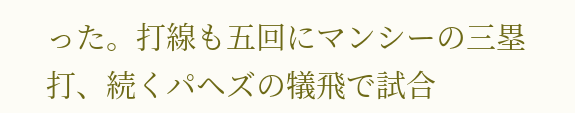った。打線も五回にマンシーの三塁打、続くパヘズの犠飛で試合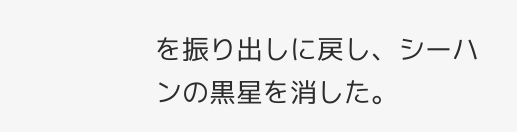を振り出しに戻し、シーハンの黒星を消した。